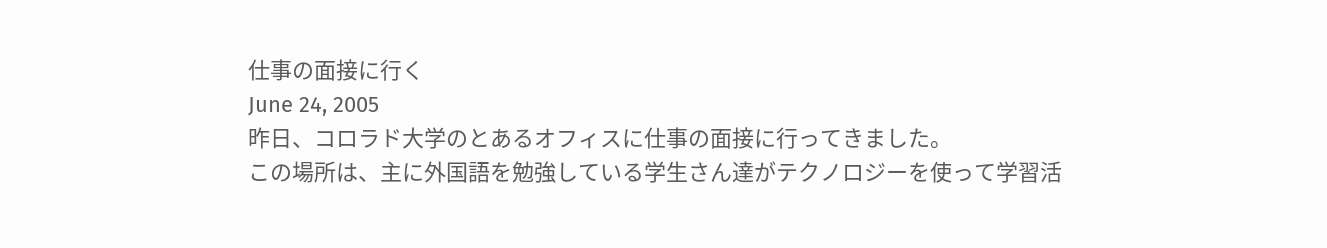仕事の面接に行く
June 24, 2005
昨日、コロラド大学のとあるオフィスに仕事の面接に行ってきました。
この場所は、主に外国語を勉強している学生さん達がテクノロジーを使って学習活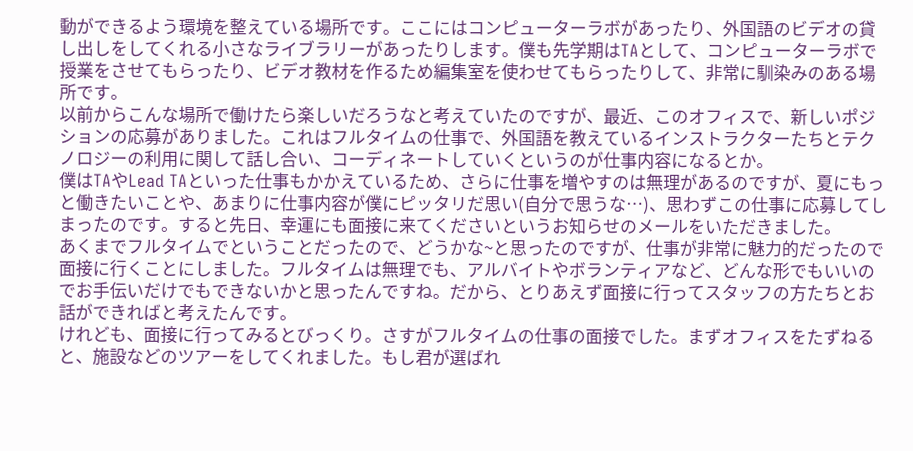動ができるよう環境を整えている場所です。ここにはコンピューターラボがあったり、外国語のビデオの貸し出しをしてくれる小さなライブラリーがあったりします。僕も先学期はTAとして、コンピューターラボで授業をさせてもらったり、ビデオ教材を作るため編集室を使わせてもらったりして、非常に馴染みのある場所です。
以前からこんな場所で働けたら楽しいだろうなと考えていたのですが、最近、このオフィスで、新しいポジションの応募がありました。これはフルタイムの仕事で、外国語を教えているインストラクターたちとテクノロジーの利用に関して話し合い、コーディネートしていくというのが仕事内容になるとか。
僕はTAやLead TAといった仕事もかかえているため、さらに仕事を増やすのは無理があるのですが、夏にもっと働きたいことや、あまりに仕事内容が僕にピッタリだ思い(自分で思うな…)、思わずこの仕事に応募してしまったのです。すると先日、幸運にも面接に来てくださいというお知らせのメールをいただきました。
あくまでフルタイムでということだったので、どうかな~と思ったのですが、仕事が非常に魅力的だったので面接に行くことにしました。フルタイムは無理でも、アルバイトやボランティアなど、どんな形でもいいのでお手伝いだけでもできないかと思ったんですね。だから、とりあえず面接に行ってスタッフの方たちとお話ができればと考えたんです。
けれども、面接に行ってみるとびっくり。さすがフルタイムの仕事の面接でした。まずオフィスをたずねると、施設などのツアーをしてくれました。もし君が選ばれ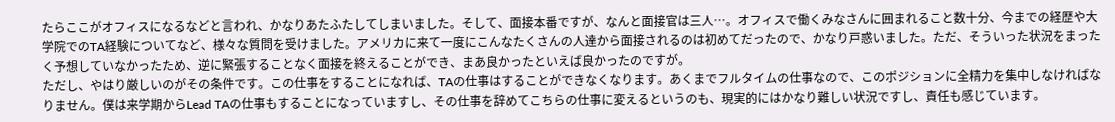たらここがオフィスになるなどと言われ、かなりあたふたしてしまいました。そして、面接本番ですが、なんと面接官は三人…。オフィスで働くみなさんに囲まれること数十分、今までの経歴や大学院でのTA経験についてなど、様々な質問を受けました。アメリカに来て一度にこんなたくさんの人達から面接されるのは初めてだったので、かなり戸惑いました。ただ、そういった状況をまったく予想していなかったため、逆に緊張することなく面接を終えることができ、まあ良かったといえば良かったのですが。
ただし、やはり厳しいのがその条件です。この仕事をすることになれば、TAの仕事はすることができなくなります。あくまでフルタイムの仕事なので、このポジションに全精力を集中しなければなりません。僕は来学期からLead TAの仕事もすることになっていますし、その仕事を辞めてこちらの仕事に変えるというのも、現実的にはかなり難しい状況ですし、責任も感じています。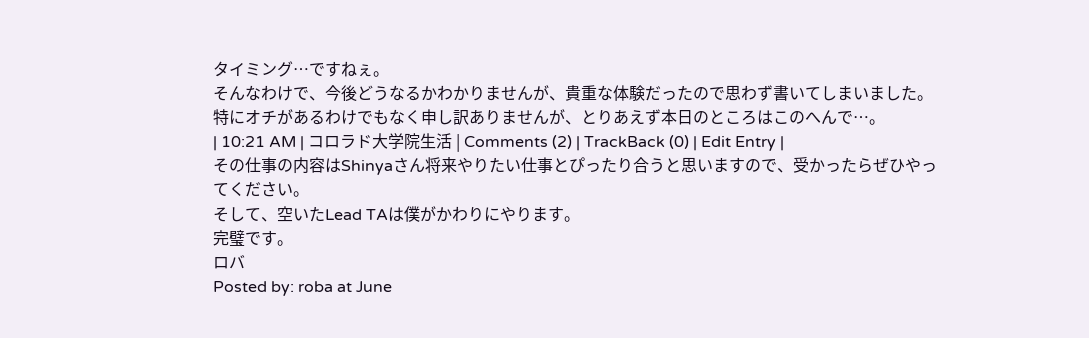タイミング…ですねぇ。
そんなわけで、今後どうなるかわかりませんが、貴重な体験だったので思わず書いてしまいました。特にオチがあるわけでもなく申し訳ありませんが、とりあえず本日のところはこのへんで…。
| 10:21 AM | コロラド大学院生活 | Comments (2) | TrackBack (0) | Edit Entry |
その仕事の内容はShinyaさん将来やりたい仕事とぴったり合うと思いますので、受かったらぜひやってください。
そして、空いたLead TAは僕がかわりにやります。
完璧です。
ロバ
Posted by: roba at June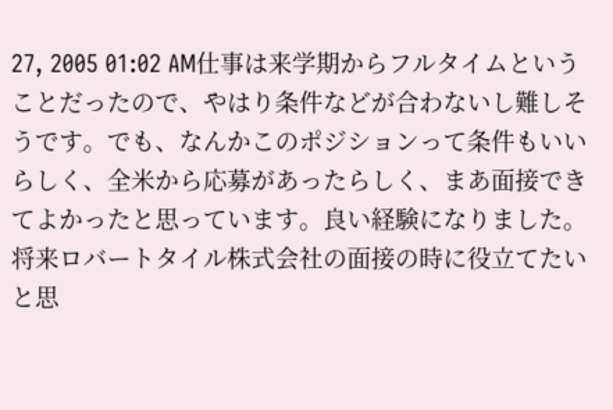27, 2005 01:02 AM仕事は来学期からフルタイムということだったので、やはり条件などが合わないし難しそうです。でも、なんかこのポジションって条件もいいらしく、全米から応募があったらしく、まあ面接できてよかったと思っています。良い経験になりました。将来ロバートタイル株式会社の面接の時に役立てたいと思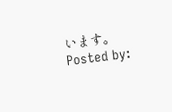います。
Posted by: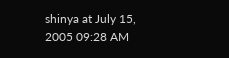shinya at July 15, 2005 09:28 AM